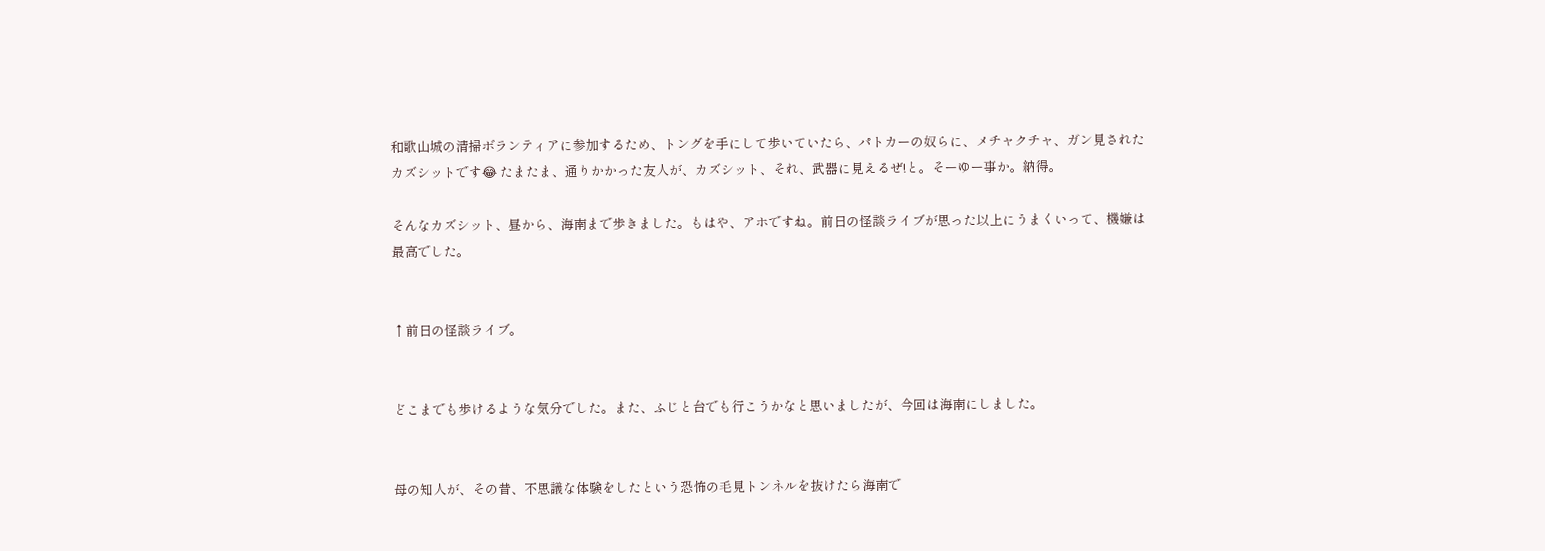和歌山城の清掃ボランティアに参加するため、トングを手にして歩いていたら、パトカーの奴らに、メチャクチャ、ガン見されたカズシットです😂 たまたま、通りかかった友人が、カズシット、それ、武器に見えるぜ!と。そーゆー事か。納得。

そんなカズシット、昼から、海南まで歩きました。もはや、アホですね。前日の怪談ライブが思った以上にうまくいって、機嫌は最高でした。


↑前日の怪談ライブ。


どこまでも歩けるような気分でした。また、ふじと台でも行こうかなと思いましたが、今回は海南にしました。


母の知人が、その昔、不思議な体験をしたという恐怖の毛見トンネルを抜けたら海南で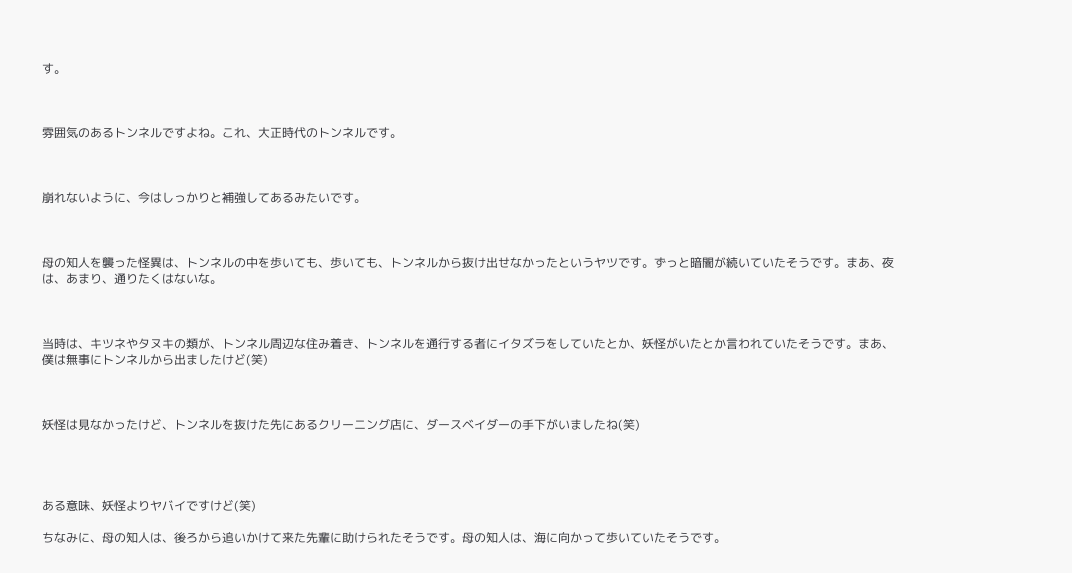す。



雰囲気のあるトンネルですよね。これ、大正時代のトンネルです。



崩れないように、今はしっかりと補強してあるみたいです。



母の知人を襲った怪異は、トンネルの中を歩いても、歩いても、トンネルから抜け出せなかったというヤツです。ずっと暗闇が続いていたそうです。まあ、夜は、あまり、通りたくはないな。



当時は、キツネやタヌキの類が、トンネル周辺な住み着き、トンネルを通行する者にイタズラをしていたとか、妖怪がいたとか言われていたそうです。まあ、僕は無事にトンネルから出ましたけど(笑)



妖怪は見なかったけど、トンネルを抜けた先にあるクリーニング店に、ダースベイダーの手下がいましたね(笑)




ある意味、妖怪よりヤバイですけど(笑)

ちなみに、母の知人は、後ろから追いかけて来た先輩に助けられたそうです。母の知人は、海に向かって歩いていたそうです。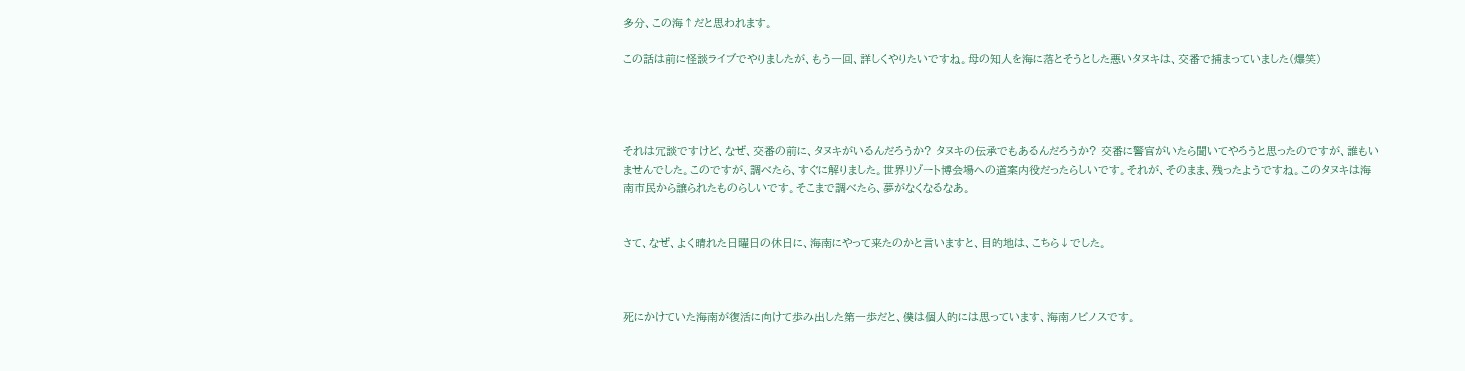多分、この海↑だと思われます。

この話は前に怪談ライブでやりましたが、もう一回、詳しくやりたいですね。母の知人を海に落とそうとした悪いタヌキは、交番で捕まっていました(爆笑)




それは冗談ですけど、なぜ、交番の前に、タヌキがいるんだろうか? タヌキの伝承でもあるんだろうか? 交番に警官がいたら聞いてやろうと思ったのですが、誰もいませんでした。このですが、調べたら、すぐに解りました。世界リゾート博会場への道案内役だったらしいです。それが、そのまま、残ったようですね。このタヌキは海南市民から譲られたものらしいです。そこまで調べたら、夢がなくなるなあ。


さて、なぜ、よく晴れた日曜日の休日に、海南にやって来たのかと言いますと、目的地は、こちら↓でした。



死にかけていた海南が復活に向けて歩み出した第一歩だと、僕は個人的には思っています、海南ノビノスです。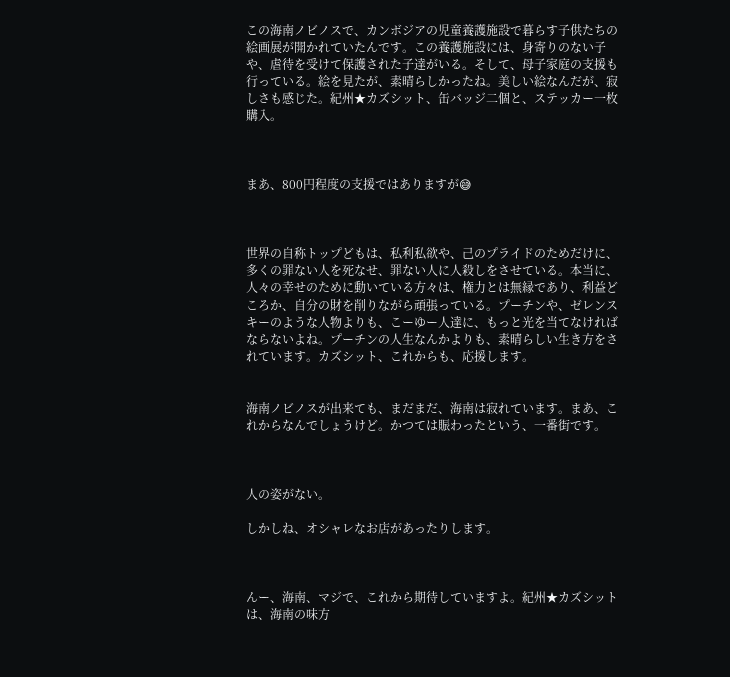この海南ノビノスで、カンボジアの児童養護施設で暮らす子供たちの絵画展が開かれていたんです。この養護施設には、身寄りのない子や、虐待を受けて保護された子達がいる。そして、母子家庭の支援も行っている。絵を見たが、素晴らしかったね。美しい絵なんだが、寂しさも感じた。紀州★カズシット、缶バッジ二個と、ステッカー一枚購入。



まあ、800円程度の支援ではありますが😅



世界の自称トップどもは、私利私欲や、己のプライドのためだけに、多くの罪ない人を死なせ、罪ない人に人殺しをさせている。本当に、人々の幸せのために動いている方々は、権力とは無縁であり、利益どころか、自分の財を削りながら頑張っている。プーチンや、ゼレンスキーのような人物よりも、こーゆー人達に、もっと光を当てなければならないよね。プーチンの人生なんかよりも、素晴らしい生き方をされています。カズシット、これからも、応援します。


海南ノビノスが出来ても、まだまだ、海南は寂れています。まあ、これからなんでしょうけど。かつては賑わったという、一番街です。



人の姿がない。

しかしね、オシャレなお店があったりします。



んー、海南、マジで、これから期待していますよ。紀州★カズシットは、海南の味方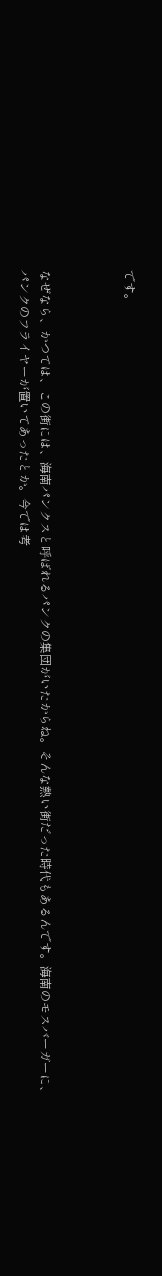です。



なぜなら、かつては、この街には、海南パンクスと呼ばれるパンクの集団がいたからね。そんな熱い街だった時代もあるんです。海南のモスバーガーに、パンクのフライヤーが置いてあったとか。今では考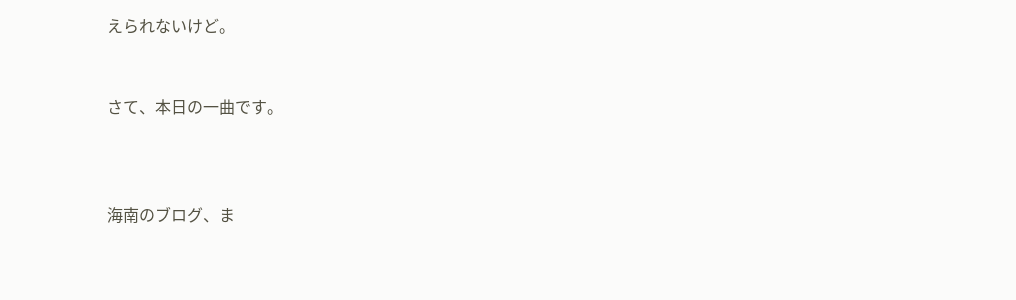えられないけど。


さて、本日の一曲です。



海南のブログ、ま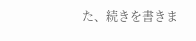た、続きを書きま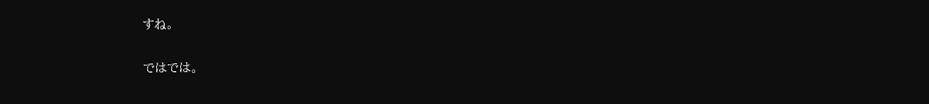すね。

ではでは。